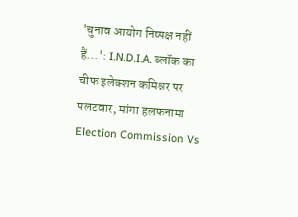'चुनाव आयोग निष्पक्ष नहीं हैं...': I.N.D.I.A. ब्लॉक का चीफ इलेक्शन कमिश्नर पर पलटवार, मांगा हलफनामा
Election Commission Vs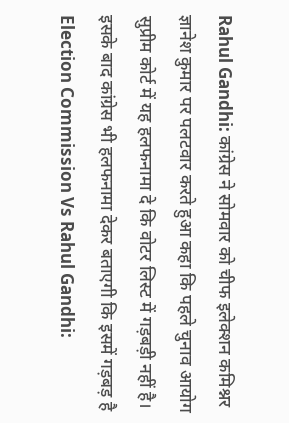Rahul Gandhi: कांग्रेस ने सोमवार को चीफ इलेक्शन कमिश्नर ज्ञानेश कुमार पर पलटवार करते हुआ कहा कि पहले चुनाव आयोग सुप्रीम कोर्ट में यह हलफनामा दे कि वोटर लिस्ट में गड़बड़ी नहीं है। इसके बाद कांग्रेस भी हलफनामा देकर बताएगी कि इसमें गड़बड़ है
Election Commission Vs Rahul Gandhi: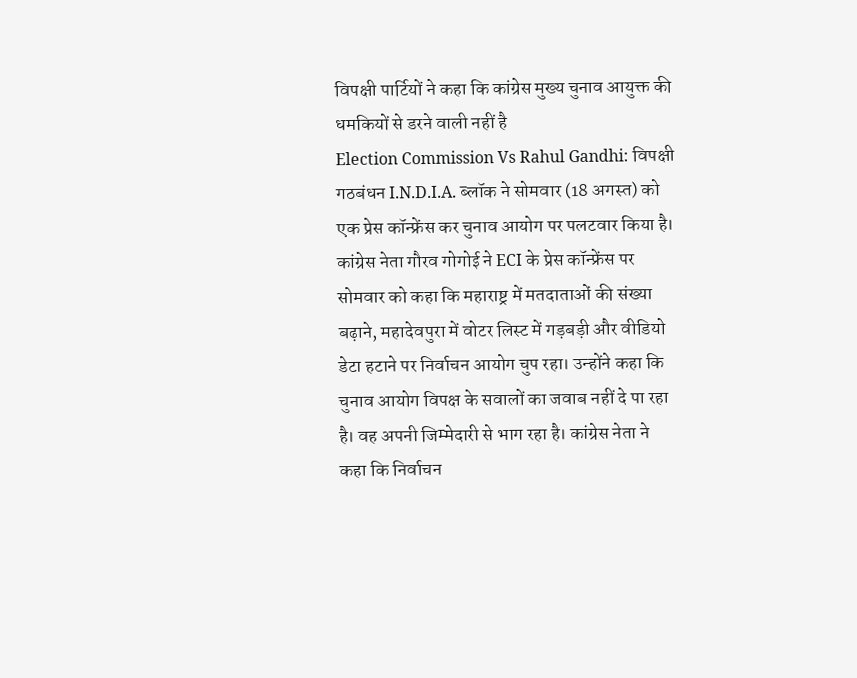विपक्षी पार्टियों ने कहा कि कांग्रेस मुख्य चुनाव आयुक्त की धमकियों से डरने वाली नहीं है
Election Commission Vs Rahul Gandhi: विपक्षी गठबंधन I.N.D.I.A. ब्लॉक ने सोमवार (18 अगस्त) को एक प्रेस कॉन्फ्रेंस कर चुनाव आयोग पर पलटवार किया है। कांग्रेस नेता गौरव गोगोई ने ECI के प्रेस कॉन्फ्रेंस पर सोमवार को कहा कि महाराष्ट्र में मतदाताओं की संख्या बढ़ाने, महादेवपुरा में वोटर लिस्ट में गड़बड़ी और वीडियो डेटा हटाने पर निर्वाचन आयोग चुप रहा। उन्होंने कहा कि चुनाव आयोग विपक्ष के सवालों का जवाब नहीं दे पा रहा है। वह अपनी जिम्मेदारी से भाग रहा है। कांग्रेस नेता ने कहा कि निर्वाचन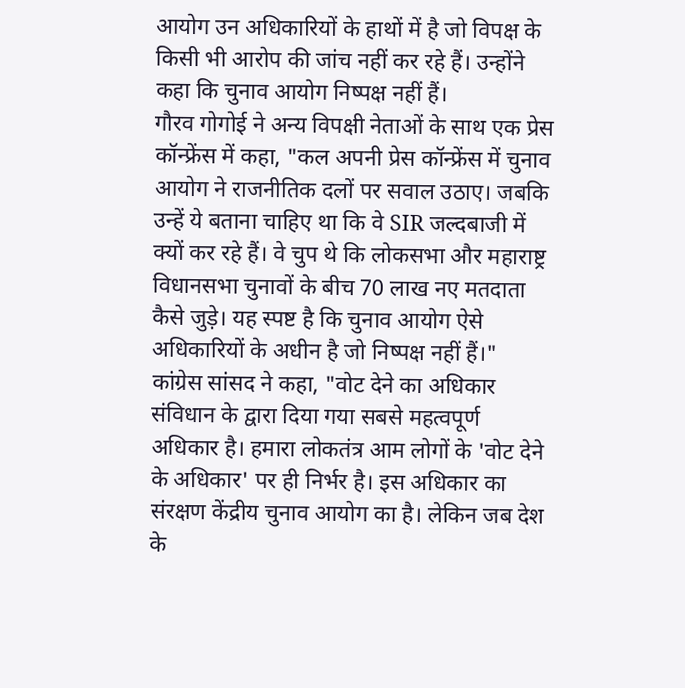आयोग उन अधिकारियों के हाथों में है जो विपक्ष के किसी भी आरोप की जांच नहीं कर रहे हैं। उन्होंने कहा कि चुनाव आयोग निष्पक्ष नहीं हैं।
गौरव गोगोई ने अन्य विपक्षी नेताओं के साथ एक प्रेस कॉन्फ्रेंस में कहा, "कल अपनी प्रेस कॉन्फ्रेंस में चुनाव आयोग ने राजनीतिक दलों पर सवाल उठाए। जबकि उन्हें ये बताना चाहिए था कि वे SIR जल्दबाजी में क्यों कर रहे हैं। वे चुप थे कि लोकसभा और महाराष्ट्र विधानसभा चुनावों के बीच 70 लाख नए मतदाता कैसे जुड़े। यह स्पष्ट है कि चुनाव आयोग ऐसे अधिकारियों के अधीन है जो निष्पक्ष नहीं हैं।"
कांग्रेस सांसद ने कहा, "वोट देने का अधिकार संविधान के द्वारा दिया गया सबसे महत्वपूर्ण अधिकार है। हमारा लोकतंत्र आम लोगों के 'वोट देने के अधिकार' पर ही निर्भर है। इस अधिकार का संरक्षण केंद्रीय चुनाव आयोग का है। लेकिन जब देश के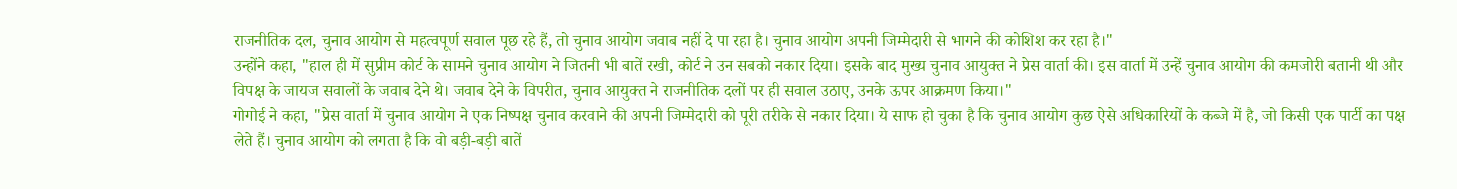राजनीतिक दल, चुनाव आयोग से महत्वपूर्ण सवाल पूछ रहे हैं, तो चुनाव आयोग जवाब नहीं दे पा रहा है। चुनाव आयोग अपनी जिम्मेदारी से भागने की कोशिश कर रहा है।"
उन्होंने कहा, "हाल ही में सुप्रीम कोर्ट के सामने चुनाव आयोग ने जितनी भी बातें रखी, कोर्ट ने उन सबको नकार दिया। इसके बाद मुख्य चुनाव आयुक्त ने प्रेस वार्ता की। इस वार्ता में उन्हें चुनाव आयोग की कमजोरी बतानी थी और विपक्ष के जायज सवालों के जवाब देने थे। जवाब देने के विपरीत, चुनाव आयुक्त ने राजनीतिक दलों पर ही सवाल उठाए, उनके ऊपर आक्रमण किया।"
गोगोई ने कहा, "प्रेस वार्ता में चुनाव आयोग ने एक निष्पक्ष चुनाव करवाने की अपनी जिम्मेदारी को पूरी तरीके से नकार दिया। ये साफ हो चुका है कि चुनाव आयोग कुछ ऐसे अधिकारियों के कब्जे में है, जो किसी एक पार्टी का पक्ष लेते हैं। चुनाव आयोग को लगता है कि वो बड़ी-बड़ी बातें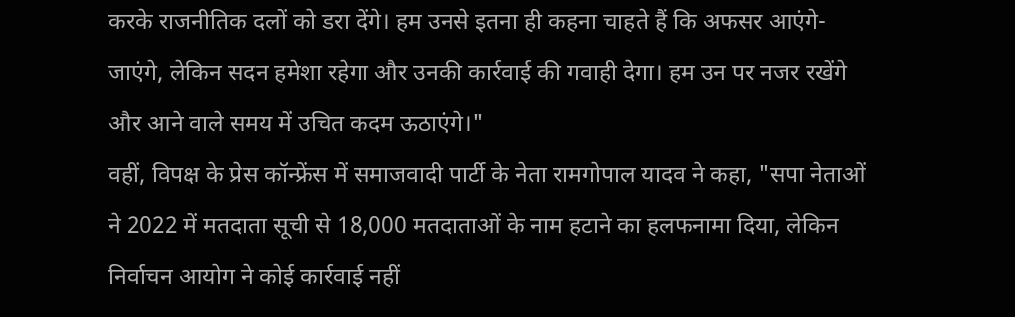करके राजनीतिक दलों को डरा देंगे। हम उनसे इतना ही कहना चाहते हैं कि अफसर आएंगे-जाएंगे, लेकिन सदन हमेशा रहेगा और उनकी कार्रवाई की गवाही देगा। हम उन पर नजर रखेंगे और आने वाले समय में उचित कदम ऊठाएंगे।"
वहीं, विपक्ष के प्रेस कॉन्फ्रेंस में समाजवादी पार्टी के नेता रामगोपाल यादव ने कहा, "सपा नेताओं ने 2022 में मतदाता सूची से 18,000 मतदाताओं के नाम हटाने का हलफनामा दिया, लेकिन निर्वाचन आयोग ने कोई कार्रवाई नहीं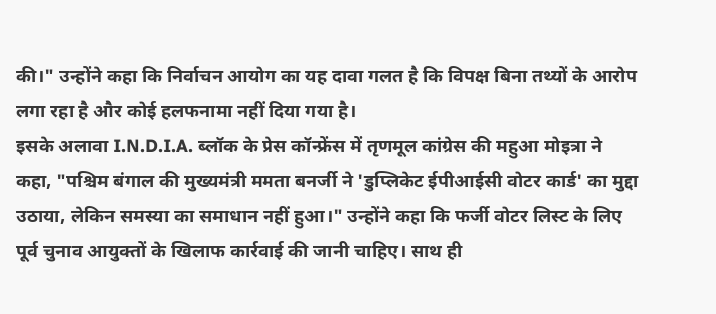की।" उन्होंने कहा कि निर्वाचन आयोग का यह दावा गलत है कि विपक्ष बिना तथ्यों के आरोप लगा रहा है और कोई हलफनामा नहीं दिया गया है।
इसके अलावा I.N.D.I.A. ब्लॉक के प्रेस कॉन्फ्रेंस में तृणमूल कांग्रेस की महुआ मोइत्रा ने कहा, "पश्चिम बंगाल की मुख्यमंत्री ममता बनर्जी ने 'डुप्लिकेट ईपीआईसी वोटर कार्ड' का मुद्दा उठाया, लेकिन समस्या का समाधान नहीं हुआ।" उन्होंने कहा कि फर्जी वोटर लिस्ट के लिए पूर्व चुनाव आयुक्तों के खिलाफ कार्रवाई की जानी चाहिए। साथ ही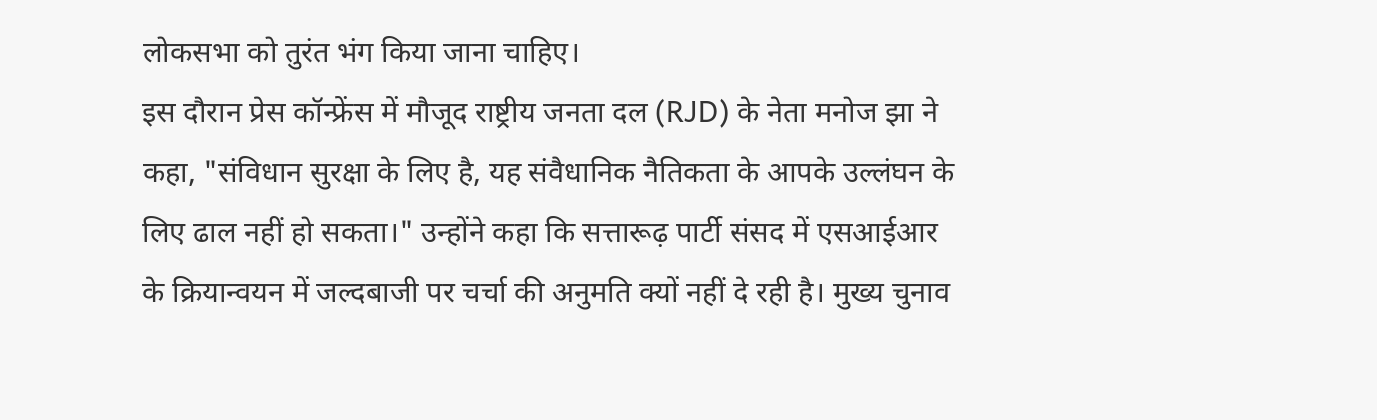लोकसभा को तुरंत भंग किया जाना चाहिए।
इस दौरान प्रेस कॉन्फ्रेंस में मौजूद राष्ट्रीय जनता दल (RJD) के नेता मनोज झा ने कहा, "संविधान सुरक्षा के लिए है, यह संवैधानिक नैतिकता के आपके उल्लंघन के लिए ढाल नहीं हो सकता।" उन्होंने कहा कि सत्तारूढ़ पार्टी संसद में एसआईआर के क्रियान्वयन में जल्दबाजी पर चर्चा की अनुमति क्यों नहीं दे रही है। मुख्य चुनाव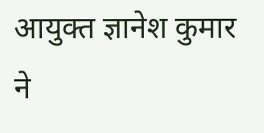आयुक्त ज्ञानेश कुमार ने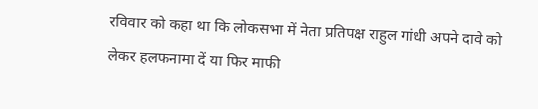रविवार को कहा था कि लोकसभा में नेता प्रतिपक्ष राहुल गांधी अपने दावे को लेकर हलफनामा दें या फिर माफी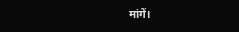मांगें।